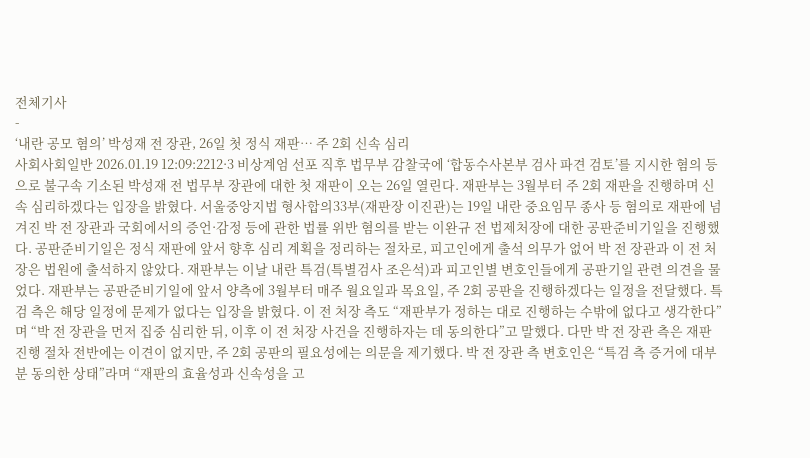전체기사
-
‘내란 공모 혐의’ 박성재 전 장관, 26일 첫 정식 재판… 주 2회 신속 심리
사회사회일반 2026.01.19 12:09:2212·3 비상계엄 선포 직후 법무부 감찰국에 ‘합동수사본부 검사 파견 검토’를 지시한 혐의 등으로 불구속 기소된 박성재 전 법무부 장관에 대한 첫 재판이 오는 26일 열린다. 재판부는 3월부터 주 2회 재판을 진행하며 신속 심리하겠다는 입장을 밝혔다. 서울중앙지법 형사합의33부(재판장 이진관)는 19일 내란 중요임무 종사 등 혐의로 재판에 넘겨진 박 전 장관과 국회에서의 증언·감정 등에 관한 법률 위반 혐의를 받는 이완규 전 법제처장에 대한 공판준비기일을 진행했다. 공판준비기일은 정식 재판에 앞서 향후 심리 계획을 정리하는 절차로, 피고인에게 출석 의무가 없어 박 전 장관과 이 전 처장은 법원에 출석하지 않았다. 재판부는 이날 내란 특검(특별검사 조은석)과 피고인별 변호인들에게 공판기일 관련 의견을 물었다. 재판부는 공판준비기일에 앞서 양측에 3월부터 매주 월요일과 목요일, 주 2회 공판을 진행하겠다는 일정을 전달했다. 특검 측은 해당 일정에 문제가 없다는 입장을 밝혔다. 이 전 처장 측도 “재판부가 정하는 대로 진행하는 수밖에 없다고 생각한다”며 “박 전 장관을 먼저 집중 심리한 뒤, 이후 이 전 처장 사건을 진행하자는 데 동의한다”고 말했다. 다만 박 전 장관 측은 재판 진행 절차 전반에는 이견이 없지만, 주 2회 공판의 필요성에는 의문을 제기했다. 박 전 장관 측 변호인은 “특검 측 증거에 대부분 동의한 상태”라며 “재판의 효율성과 신속성을 고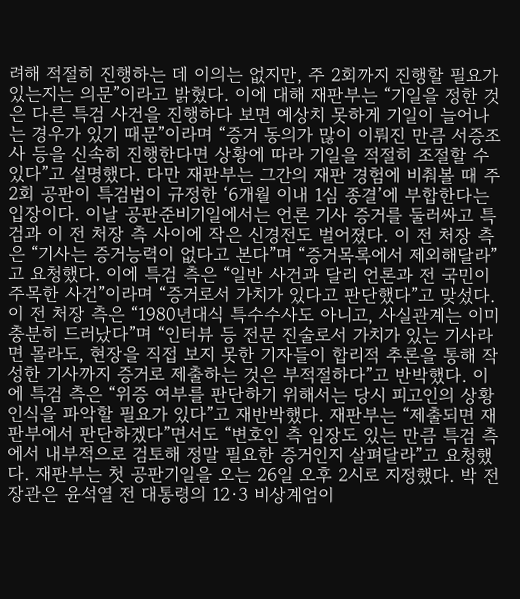려해 적절히 진행하는 데 이의는 없지만, 주 2회까지 진행할 필요가 있는지는 의문”이라고 밝혔다. 이에 대해 재판부는 “기일을 정한 것은 다른 특검 사건을 진행하다 보면 예상치 못하게 기일이 늘어나는 경우가 있기 때문”이라며 “증거 동의가 많이 이뤄진 만큼 서증조사 등을 신속히 진행한다면 상황에 따라 기일을 적절히 조절할 수 있다”고 설명했다. 다만 재판부는 그간의 재판 경험에 비춰볼 때 주 2회 공판이 특검법이 규정한 ‘6개월 이내 1심 종결’에 부합한다는 입장이다. 이날 공판준비기일에서는 언론 기사 증거를 둘러싸고 특검과 이 전 처장 측 사이에 작은 신경전도 벌어졌다. 이 전 처장 측은 “기사는 증거능력이 없다고 본다”며 “증거목록에서 제외해달라”고 요청했다. 이에 특검 측은 “일반 사건과 달리 언론과 전 국민이 주목한 사건”이라며 “증거로서 가치가 있다고 판단했다”고 맞섰다. 이 전 처장 측은 “1980년대식 특수수사도 아니고, 사실관계는 이미 충분히 드러났다”며 “인터뷰 등 전문 진술로서 가치가 있는 기사라면 몰라도, 현장을 직접 보지 못한 기자들이 합리적 추론을 통해 작성한 기사까지 증거로 제출하는 것은 부적절하다”고 반박했다. 이에 특검 측은 “위증 여부를 판단하기 위해서는 당시 피고인의 상황 인식을 파악할 필요가 있다”고 재반박했다. 재판부는 “제출되면 재판부에서 판단하겠다”면서도 “변호인 측 입장도 있는 만큼 특검 측에서 내부적으로 검토해 정말 필요한 증거인지 살펴달라”고 요청했다. 재판부는 첫 공판기일을 오는 26일 오후 2시로 지정했다. 박 전 장관은 윤석열 전 대통령의 12·3 비상계엄이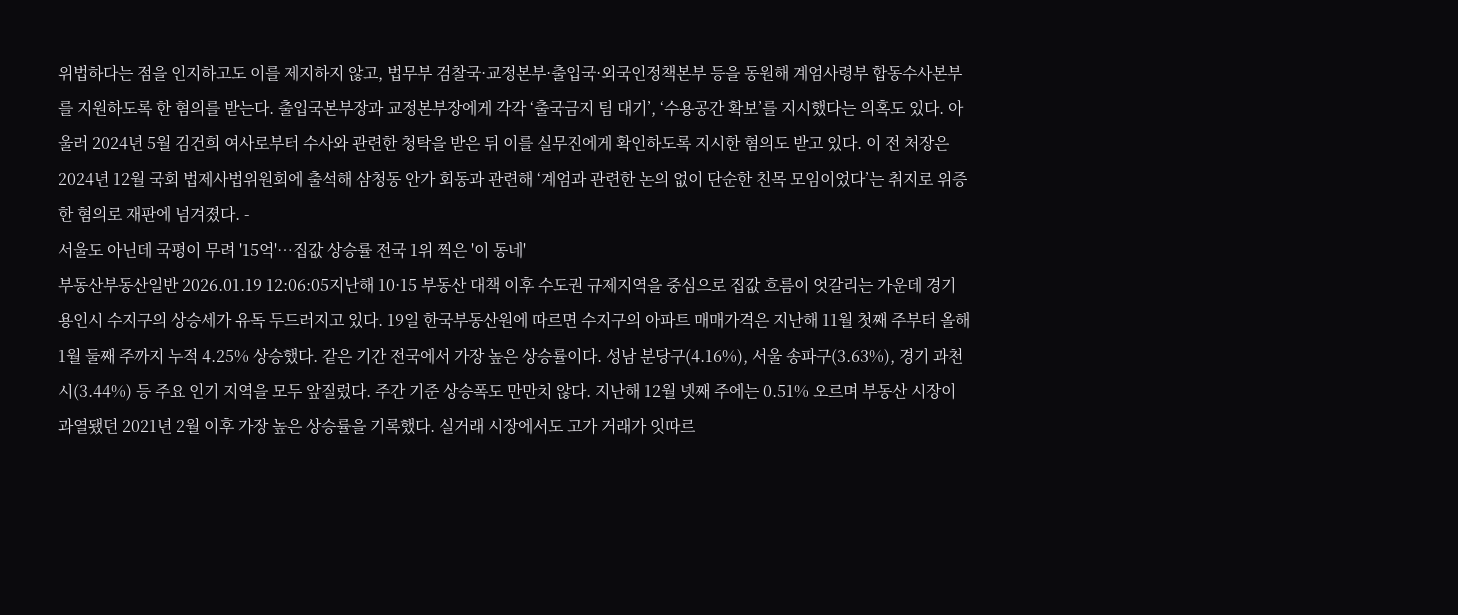위법하다는 점을 인지하고도 이를 제지하지 않고, 법무부 검찰국·교정본부·출입국·외국인정책본부 등을 동원해 계엄사령부 합동수사본부를 지원하도록 한 혐의를 받는다. 출입국본부장과 교정본부장에게 각각 ‘출국금지 팀 대기’, ‘수용공간 확보’를 지시했다는 의혹도 있다. 아울러 2024년 5월 김건희 여사로부터 수사와 관련한 청탁을 받은 뒤 이를 실무진에게 확인하도록 지시한 혐의도 받고 있다. 이 전 처장은 2024년 12월 국회 법제사법위원회에 출석해 삼청동 안가 회동과 관련해 ‘계엄과 관련한 논의 없이 단순한 친목 모임이었다’는 취지로 위증한 혐의로 재판에 넘겨졌다. -
서울도 아닌데 국평이 무려 '15억'…집값 상승률 전국 1위 찍은 '이 동네'
부동산부동산일반 2026.01.19 12:06:05지난해 10·15 부동산 대책 이후 수도권 규제지역을 중심으로 집값 흐름이 엇갈리는 가운데 경기 용인시 수지구의 상승세가 유독 두드러지고 있다. 19일 한국부동산원에 따르면 수지구의 아파트 매매가격은 지난해 11월 첫째 주부터 올해 1월 둘째 주까지 누적 4.25% 상승했다. 같은 기간 전국에서 가장 높은 상승률이다. 성남 분당구(4.16%), 서울 송파구(3.63%), 경기 과천시(3.44%) 등 주요 인기 지역을 모두 앞질렀다. 주간 기준 상승폭도 만만치 않다. 지난해 12월 넷째 주에는 0.51% 오르며 부동산 시장이 과열됐던 2021년 2월 이후 가장 높은 상승률을 기록했다. 실거래 시장에서도 고가 거래가 잇따르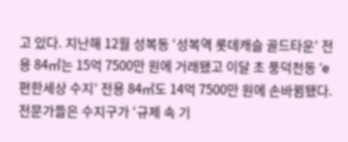고 있다. 지난해 12월 성복동 ‘성복역 롯데캐슬 골드타운’ 전용 84㎡는 15억 7500만 원에 거래됐고 이달 초 풍덕천동 ‘e편한세상 수지’ 전용 84㎡도 14억 7500만 원에 손바뀜됐다. 전문가들은 수지구가 ‘규제 속 기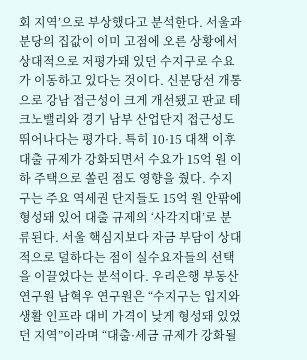회 지역’으로 부상했다고 분석한다. 서울과 분당의 집값이 이미 고점에 오른 상황에서 상대적으로 저평가돼 있던 수지구로 수요가 이동하고 있다는 것이다. 신분당선 개통으로 강남 접근성이 크게 개선됐고 판교 테크노밸리와 경기 남부 산업단지 접근성도 뛰어나다는 평가다. 특히 10·15 대책 이후 대출 규제가 강화되면서 수요가 15억 원 이하 주택으로 쏠린 점도 영향을 줬다. 수지구는 주요 역세권 단지들도 15억 원 안팎에 형성돼 있어 대출 규제의 ‘사각지대’로 분류된다. 서울 핵심지보다 자금 부담이 상대적으로 덜하다는 점이 실수요자들의 선택을 이끌었다는 분석이다. 우리은행 부동산연구원 남혁우 연구원은 “수지구는 입지와 생활 인프라 대비 가격이 낮게 형성돼 있었던 지역”이라며 “대출·세금 규제가 강화될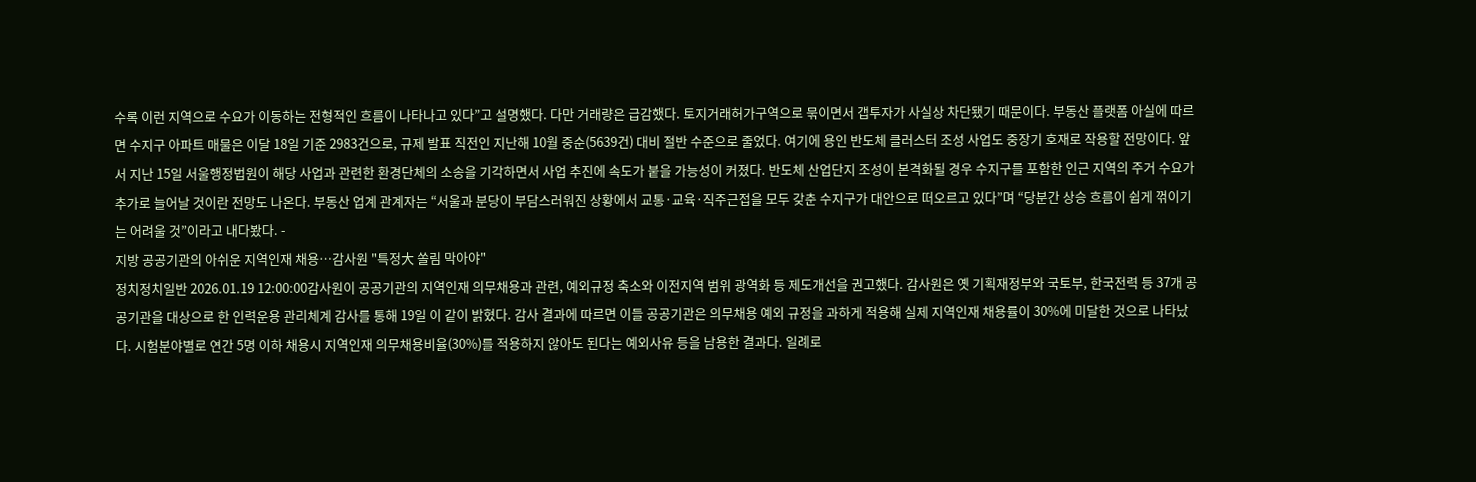수록 이런 지역으로 수요가 이동하는 전형적인 흐름이 나타나고 있다”고 설명했다. 다만 거래량은 급감했다. 토지거래허가구역으로 묶이면서 갭투자가 사실상 차단됐기 때문이다. 부동산 플랫폼 아실에 따르면 수지구 아파트 매물은 이달 18일 기준 2983건으로, 규제 발표 직전인 지난해 10월 중순(5639건) 대비 절반 수준으로 줄었다. 여기에 용인 반도체 클러스터 조성 사업도 중장기 호재로 작용할 전망이다. 앞서 지난 15일 서울행정법원이 해당 사업과 관련한 환경단체의 소송을 기각하면서 사업 추진에 속도가 붙을 가능성이 커졌다. 반도체 산업단지 조성이 본격화될 경우 수지구를 포함한 인근 지역의 주거 수요가 추가로 늘어날 것이란 전망도 나온다. 부동산 업계 관계자는 “서울과 분당이 부담스러워진 상황에서 교통·교육·직주근접을 모두 갖춘 수지구가 대안으로 떠오르고 있다”며 “당분간 상승 흐름이 쉽게 꺾이기는 어려울 것”이라고 내다봤다. -
지방 공공기관의 아쉬운 지역인재 채용…감사원 "특정大 쏠림 막아야"
정치정치일반 2026.01.19 12:00:00감사원이 공공기관의 지역인재 의무채용과 관련, 예외규정 축소와 이전지역 범위 광역화 등 제도개선을 권고했다. 감사원은 옛 기획재정부와 국토부, 한국전력 등 37개 공공기관을 대상으로 한 인력운용 관리체계 감사를 통해 19일 이 같이 밝혔다. 감사 결과에 따르면 이들 공공기관은 의무채용 예외 규정을 과하게 적용해 실제 지역인재 채용률이 30%에 미달한 것으로 나타났다. 시험분야별로 연간 5명 이하 채용시 지역인재 의무채용비율(30%)를 적용하지 않아도 된다는 예외사유 등을 남용한 결과다. 일례로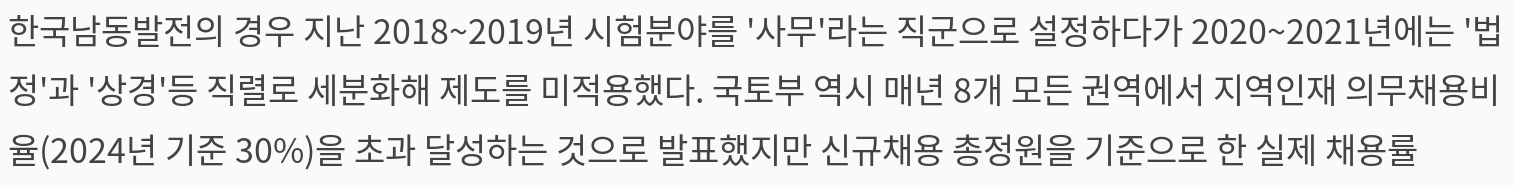한국남동발전의 경우 지난 2018~2019년 시험분야를 '사무'라는 직군으로 설정하다가 2020~2021년에는 '법정'과 '상경'등 직렬로 세분화해 제도를 미적용했다. 국토부 역시 매년 8개 모든 권역에서 지역인재 의무채용비율(2024년 기준 30%)을 초과 달성하는 것으로 발표했지만 신규채용 총정원을 기준으로 한 실제 채용률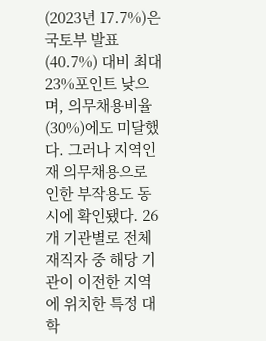(2023년 17.7%)은 국토부 발표(40.7%) 대비 최대 23%포인트 낮으며, 의무채용비율(30%)에도 미달했다. 그러나 지역인재 의무채용으로 인한 부작용도 동시에 확인됐다. 26개 기관별로 전체 재직자 중 해당 기관이 이전한 지역에 위치한 특정 대학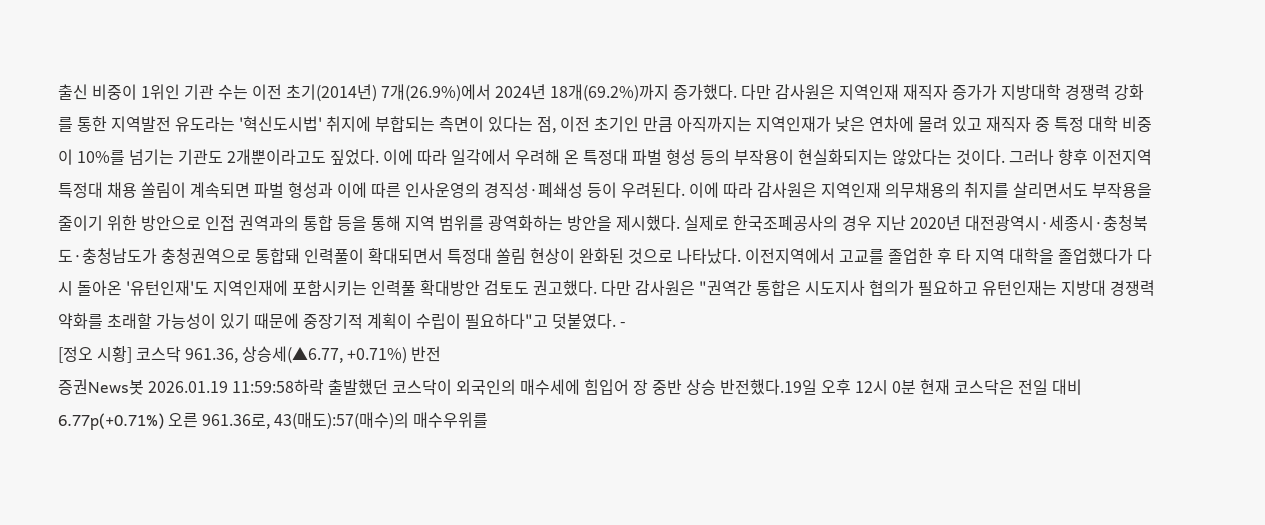출신 비중이 1위인 기관 수는 이전 초기(2014년) 7개(26.9%)에서 2024년 18개(69.2%)까지 증가했다. 다만 감사원은 지역인재 재직자 증가가 지방대학 경쟁력 강화를 통한 지역발전 유도라는 '혁신도시법' 취지에 부합되는 측면이 있다는 점, 이전 초기인 만큼 아직까지는 지역인재가 낮은 연차에 몰려 있고 재직자 중 특정 대학 비중이 10%를 넘기는 기관도 2개뿐이라고도 짚었다. 이에 따라 일각에서 우려해 온 특정대 파벌 형성 등의 부작용이 현실화되지는 않았다는 것이다. 그러나 향후 이전지역 특정대 채용 쏠림이 계속되면 파벌 형성과 이에 따른 인사운영의 경직성·폐쇄성 등이 우려된다. 이에 따라 감사원은 지역인재 의무채용의 취지를 살리면서도 부작용을 줄이기 위한 방안으로 인접 권역과의 통합 등을 통해 지역 범위를 광역화하는 방안을 제시했다. 실제로 한국조폐공사의 경우 지난 2020년 대전광역시·세종시·충청북도·충청남도가 충청권역으로 통합돼 인력풀이 확대되면서 특정대 쏠림 현상이 완화된 것으로 나타났다. 이전지역에서 고교를 졸업한 후 타 지역 대학을 졸업했다가 다시 돌아온 '유턴인재'도 지역인재에 포함시키는 인력풀 확대방안 검토도 권고했다. 다만 감사원은 "권역간 통합은 시도지사 협의가 필요하고 유턴인재는 지방대 경쟁력 약화를 초래할 가능성이 있기 때문에 중장기적 계획이 수립이 필요하다"고 덧붙였다. -
[정오 시황] 코스닥 961.36, 상승세(▲6.77, +0.71%) 반전
증권News봇 2026.01.19 11:59:58하락 출발했던 코스닥이 외국인의 매수세에 힘입어 장 중반 상승 반전했다.19일 오후 12시 0분 현재 코스닥은 전일 대비 6.77p(+0.71%) 오른 961.36로, 43(매도):57(매수)의 매수우위를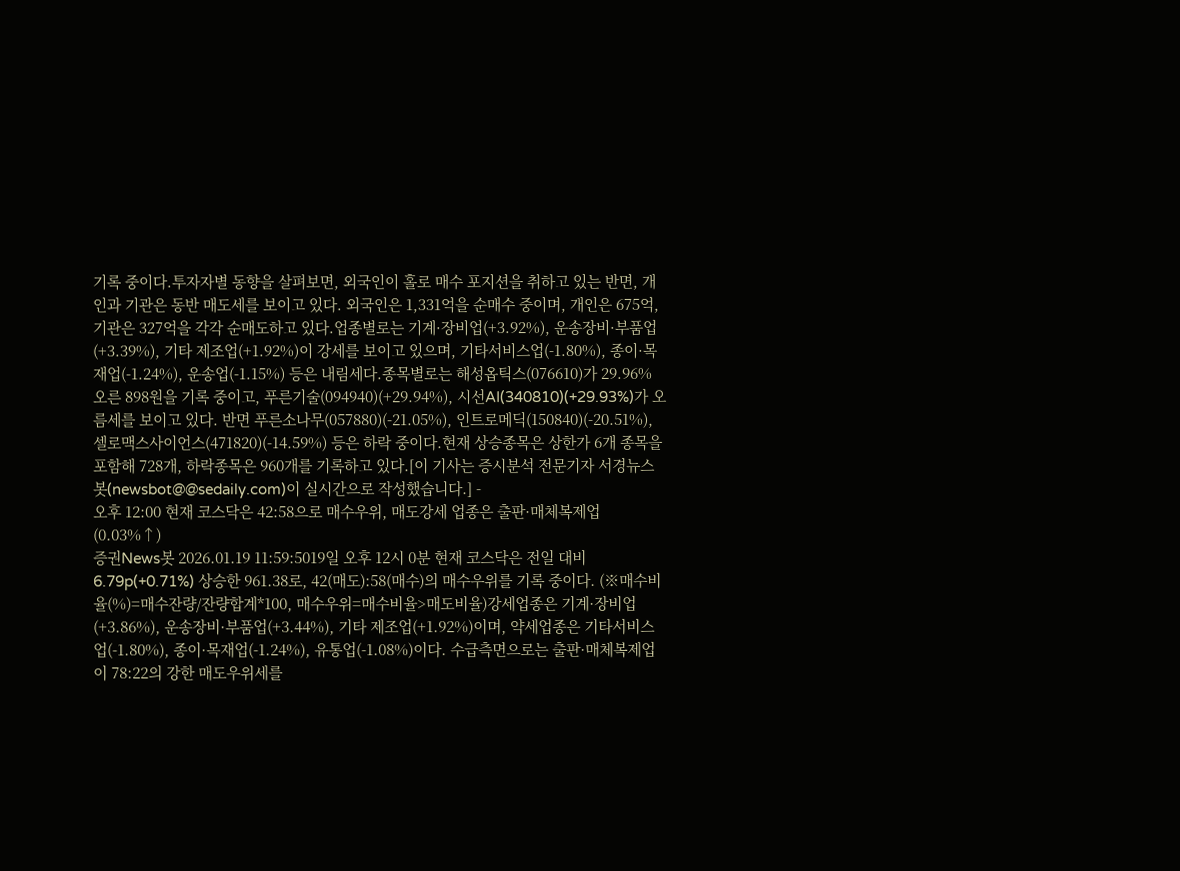기록 중이다.투자자별 동향을 살펴보면, 외국인이 홀로 매수 포지션을 취하고 있는 반면, 개인과 기관은 동반 매도세를 보이고 있다. 외국인은 1,331억을 순매수 중이며, 개인은 675억, 기관은 327억을 각각 순매도하고 있다.업종별로는 기계·장비업(+3.92%), 운송장비·부품업(+3.39%), 기타 제조업(+1.92%)이 강세를 보이고 있으며, 기타서비스업(-1.80%), 종이·목재업(-1.24%), 운송업(-1.15%) 등은 내림세다.종목별로는 해성옵틱스(076610)가 29.96% 오른 898원을 기록 중이고, 푸른기술(094940)(+29.94%), 시선AI(340810)(+29.93%)가 오름세를 보이고 있다. 반면 푸른소나무(057880)(-21.05%), 인트로메딕(150840)(-20.51%), 셀로맥스사이언스(471820)(-14.59%) 등은 하락 중이다.현재 상승종목은 상한가 6개 종목을 포함해 728개, 하락종목은 960개를 기록하고 있다.[이 기사는 증시분석 전문기자 서경뉴스봇(newsbot@@sedaily.com)이 실시간으로 작성했습니다.] -
오후 12:00 현재 코스닥은 42:58으로 매수우위, 매도강세 업종은 출판·매체복제업(0.03%↑)
증권News봇 2026.01.19 11:59:5019일 오후 12시 0분 현재 코스닥은 전일 대비 6.79p(+0.71%) 상승한 961.38로, 42(매도):58(매수)의 매수우위를 기록 중이다. (※매수비율(%)=매수잔량/잔량합계*100, 매수우위=매수비율>매도비율)강세업종은 기계·장비업(+3.86%), 운송장비·부품업(+3.44%), 기타 제조업(+1.92%)이며, 약세업종은 기타서비스업(-1.80%), 종이·목재업(-1.24%), 유통업(-1.08%)이다. 수급측면으로는 출판·매체복제업이 78:22의 강한 매도우위세를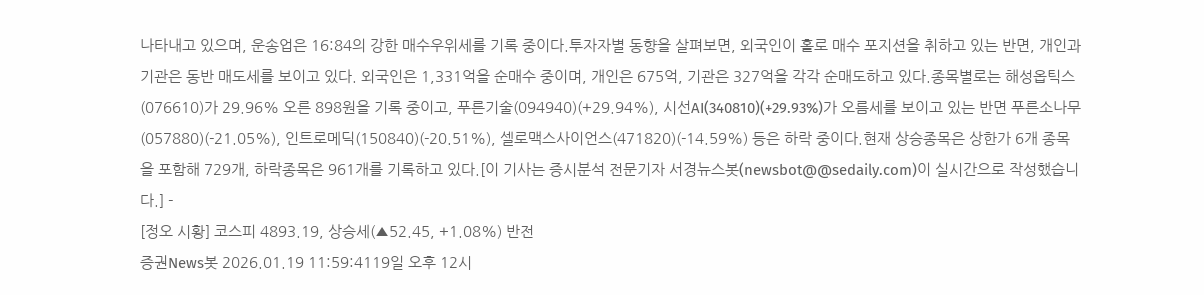나타내고 있으며, 운송업은 16:84의 강한 매수우위세를 기록 중이다.투자자별 동향을 살펴보면, 외국인이 홀로 매수 포지션을 취하고 있는 반면, 개인과 기관은 동반 매도세를 보이고 있다. 외국인은 1,331억을 순매수 중이며, 개인은 675억, 기관은 327억을 각각 순매도하고 있다.종목별로는 해성옵틱스(076610)가 29.96% 오른 898원을 기록 중이고, 푸른기술(094940)(+29.94%), 시선AI(340810)(+29.93%)가 오름세를 보이고 있는 반면 푸른소나무(057880)(-21.05%), 인트로메딕(150840)(-20.51%), 셀로맥스사이언스(471820)(-14.59%) 등은 하락 중이다.현재 상승종목은 상한가 6개 종목을 포함해 729개, 하락종목은 961개를 기록하고 있다.[이 기사는 증시분석 전문기자 서경뉴스봇(newsbot@@sedaily.com)이 실시간으로 작성했습니다.] -
[정오 시황] 코스피 4893.19, 상승세(▲52.45, +1.08%) 반전
증권News봇 2026.01.19 11:59:4119일 오후 12시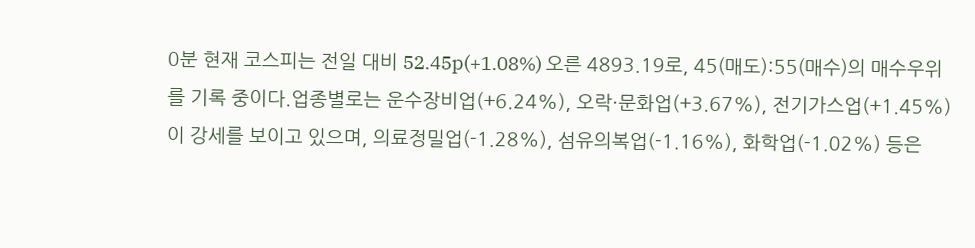0분 현재 코스피는 전일 대비 52.45p(+1.08%) 오른 4893.19로, 45(매도):55(매수)의 매수우위를 기록 중이다.업종별로는 운수장비업(+6.24%), 오락·문화업(+3.67%), 전기가스업(+1.45%)이 강세를 보이고 있으며, 의료정밀업(-1.28%), 섬유의복업(-1.16%), 화학업(-1.02%) 등은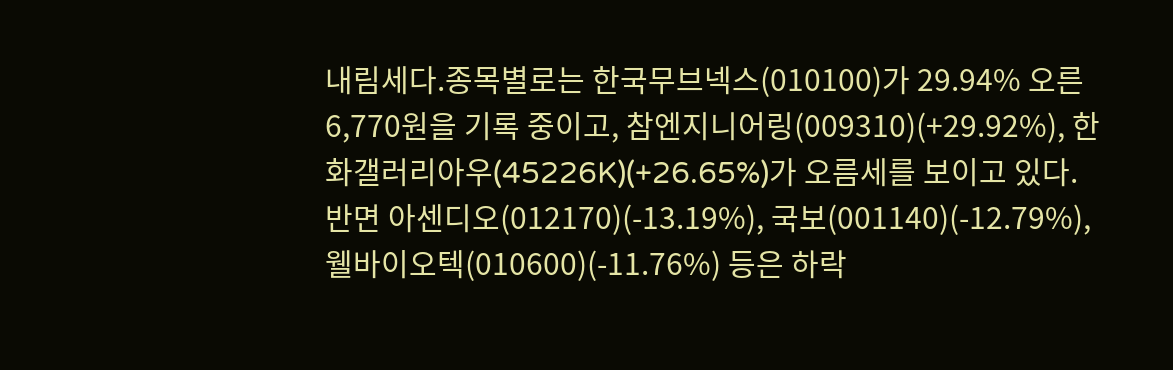내림세다.종목별로는 한국무브넥스(010100)가 29.94% 오른 6,770원을 기록 중이고, 참엔지니어링(009310)(+29.92%), 한화갤러리아우(45226K)(+26.65%)가 오름세를 보이고 있다. 반면 아센디오(012170)(-13.19%), 국보(001140)(-12.79%), 웰바이오텍(010600)(-11.76%) 등은 하락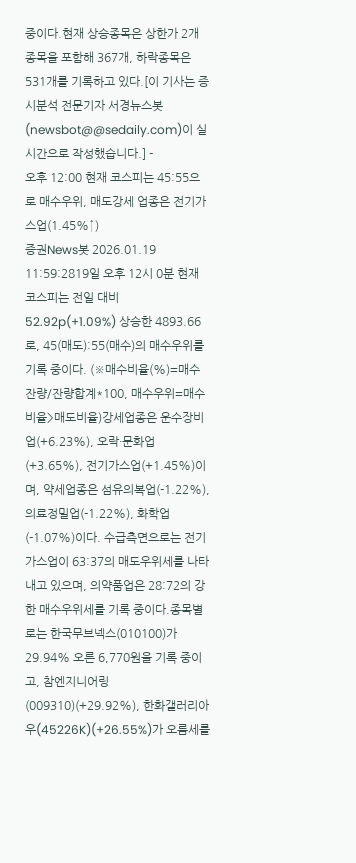중이다.현재 상승종목은 상한가 2개 종목을 포함해 367개, 하락종목은 531개를 기록하고 있다.[이 기사는 증시분석 전문기자 서경뉴스봇(newsbot@@sedaily.com)이 실시간으로 작성했습니다.] -
오후 12:00 현재 코스피는 45:55으로 매수우위, 매도강세 업종은 전기가스업(1.45%↑)
증권News봇 2026.01.19 11:59:2819일 오후 12시 0분 현재 코스피는 전일 대비 52.92p(+1.09%) 상승한 4893.66로, 45(매도):55(매수)의 매수우위를 기록 중이다. (※매수비율(%)=매수잔량/잔량합계*100, 매수우위=매수비율>매도비율)강세업종은 운수장비업(+6.23%), 오락·문화업(+3.65%), 전기가스업(+1.45%)이며, 약세업종은 섬유의복업(-1.22%), 의료정밀업(-1.22%), 화학업(-1.07%)이다. 수급측면으로는 전기가스업이 63:37의 매도우위세를 나타내고 있으며, 의약품업은 28:72의 강한 매수우위세를 기록 중이다.종목별로는 한국무브넥스(010100)가 29.94% 오른 6,770원을 기록 중이고, 참엔지니어링(009310)(+29.92%), 한화갤러리아우(45226K)(+26.55%)가 오름세를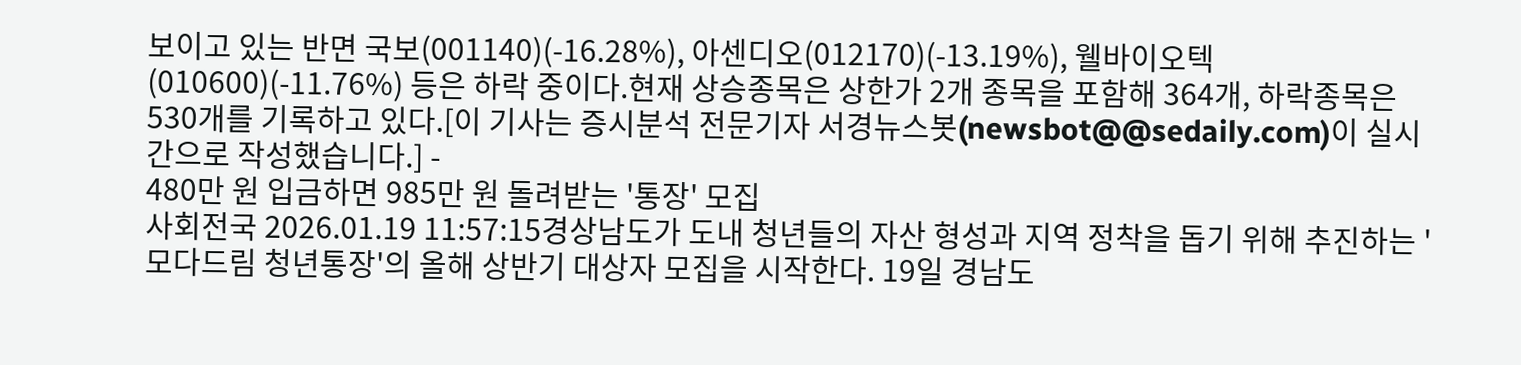보이고 있는 반면 국보(001140)(-16.28%), 아센디오(012170)(-13.19%), 웰바이오텍(010600)(-11.76%) 등은 하락 중이다.현재 상승종목은 상한가 2개 종목을 포함해 364개, 하락종목은 530개를 기록하고 있다.[이 기사는 증시분석 전문기자 서경뉴스봇(newsbot@@sedaily.com)이 실시간으로 작성했습니다.] -
480만 원 입금하면 985만 원 돌려받는 '통장' 모집
사회전국 2026.01.19 11:57:15경상남도가 도내 청년들의 자산 형성과 지역 정착을 돕기 위해 추진하는 '모다드림 청년통장'의 올해 상반기 대상자 모집을 시작한다. 19일 경남도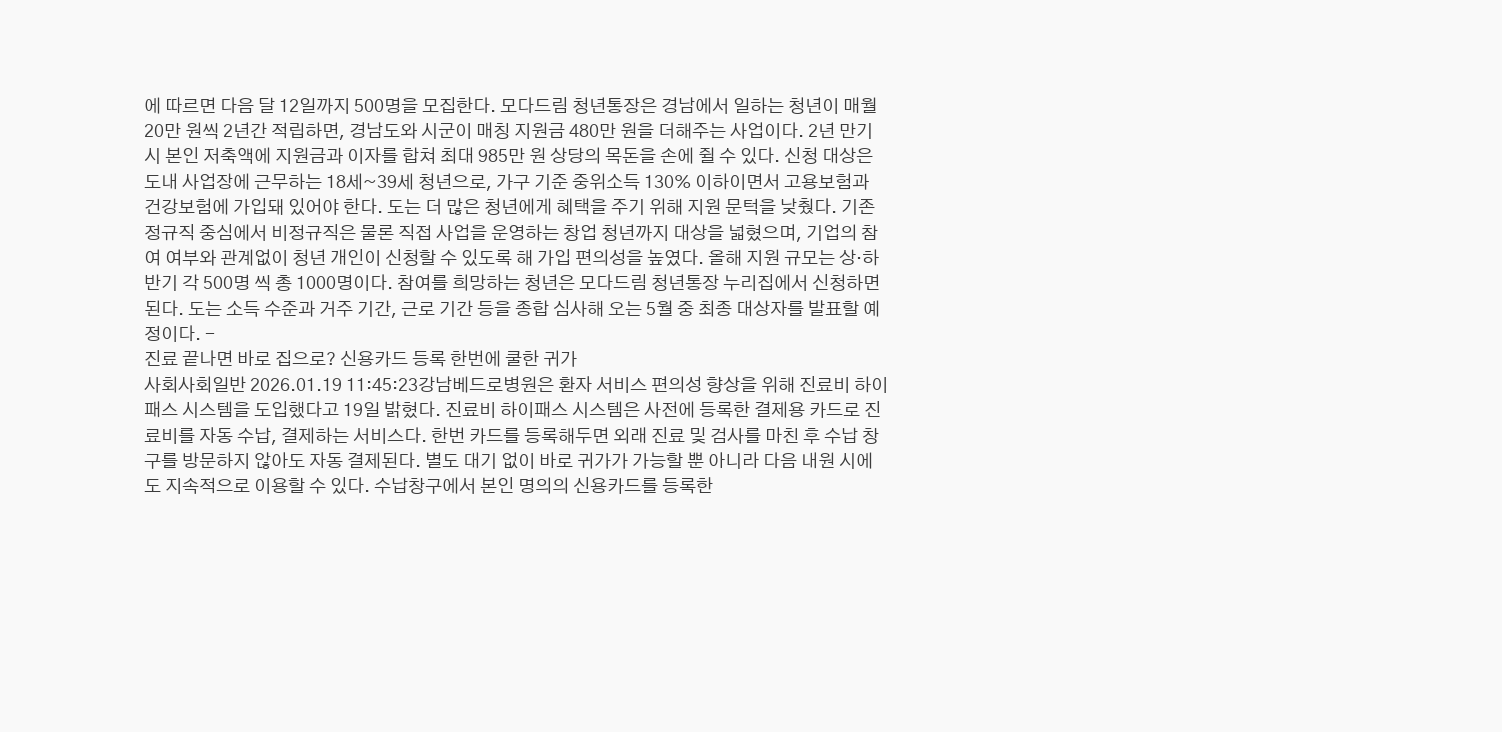에 따르면 다음 달 12일까지 500명을 모집한다. 모다드림 청년통장은 경남에서 일하는 청년이 매월 20만 원씩 2년간 적립하면, 경남도와 시군이 매칭 지원금 480만 원을 더해주는 사업이다. 2년 만기 시 본인 저축액에 지원금과 이자를 합쳐 최대 985만 원 상당의 목돈을 손에 쥘 수 있다. 신청 대상은 도내 사업장에 근무하는 18세~39세 청년으로, 가구 기준 중위소득 130% 이하이면서 고용보험과 건강보험에 가입돼 있어야 한다. 도는 더 많은 청년에게 혜택을 주기 위해 지원 문턱을 낮췄다. 기존 정규직 중심에서 비정규직은 물론 직접 사업을 운영하는 창업 청년까지 대상을 넓혔으며, 기업의 참여 여부와 관계없이 청년 개인이 신청할 수 있도록 해 가입 편의성을 높였다. 올해 지원 규모는 상·하반기 각 500명 씩 총 1000명이다. 참여를 희망하는 청년은 모다드림 청년통장 누리집에서 신청하면 된다. 도는 소득 수준과 거주 기간, 근로 기간 등을 종합 심사해 오는 5월 중 최종 대상자를 발표할 예정이다. -
진료 끝나면 바로 집으로? 신용카드 등록 한번에 쿨한 귀가
사회사회일반 2026.01.19 11:45:23강남베드로병원은 환자 서비스 편의성 향상을 위해 진료비 하이패스 시스템을 도입했다고 19일 밝혔다. 진료비 하이패스 시스템은 사전에 등록한 결제용 카드로 진료비를 자동 수납, 결제하는 서비스다. 한번 카드를 등록해두면 외래 진료 및 검사를 마친 후 수납 창구를 방문하지 않아도 자동 결제된다. 별도 대기 없이 바로 귀가가 가능할 뿐 아니라 다음 내원 시에도 지속적으로 이용할 수 있다. 수납창구에서 본인 명의의 신용카드를 등록한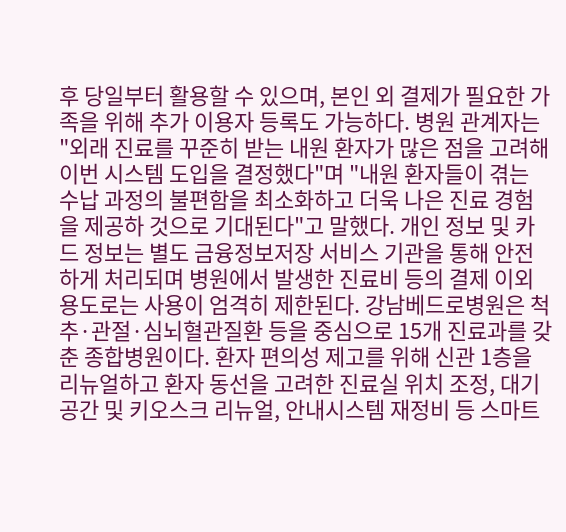후 당일부터 활용할 수 있으며, 본인 외 결제가 필요한 가족을 위해 추가 이용자 등록도 가능하다. 병원 관계자는 "외래 진료를 꾸준히 받는 내원 환자가 많은 점을 고려해 이번 시스템 도입을 결정했다"며 "내원 환자들이 겪는 수납 과정의 불편함을 최소화하고 더욱 나은 진료 경험을 제공하 것으로 기대된다"고 말했다. 개인 정보 및 카드 정보는 별도 금융정보저장 서비스 기관을 통해 안전하게 처리되며 병원에서 발생한 진료비 등의 결제 이외 용도로는 사용이 엄격히 제한된다. 강남베드로병원은 척추·관절·심뇌혈관질환 등을 중심으로 15개 진료과를 갖춘 종합병원이다. 환자 편의성 제고를 위해 신관 1층을 리뉴얼하고 환자 동선을 고려한 진료실 위치 조정, 대기공간 및 키오스크 리뉴얼, 안내시스템 재정비 등 스마트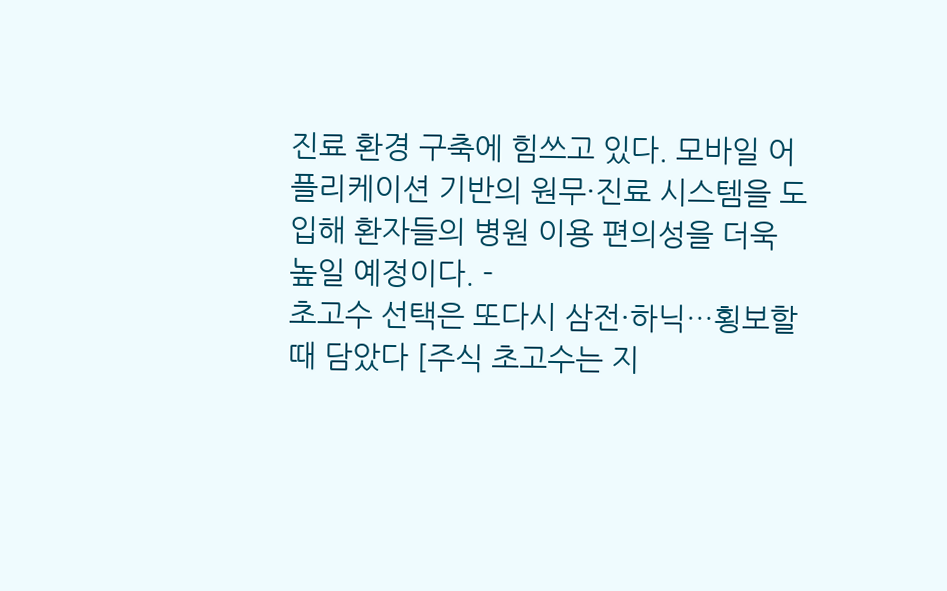진료 환경 구축에 힘쓰고 있다. 모바일 어플리케이션 기반의 원무·진료 시스템을 도입해 환자들의 병원 이용 편의성을 더욱 높일 예정이다. -
초고수 선택은 또다시 삼전·하닉…횡보할 때 담았다 [주식 초고수는 지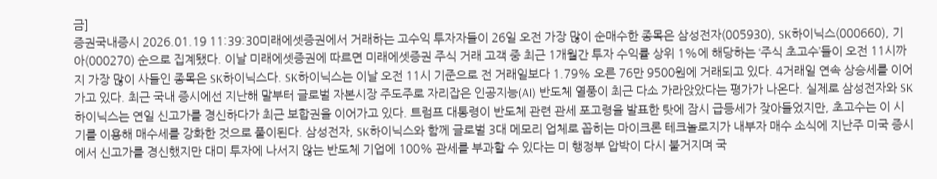금]
증권국내증시 2026.01.19 11:39:30미래에셋증권에서 거래하는 고수익 투자자들이 26일 오전 가장 많이 순매수한 종목은 삼성전자(005930), SK하이닉스(000660), 기아(000270) 순으로 집계됐다. 이날 미래에셋증권에 따르면 미래에셋증권 주식 거래 고객 중 최근 1개월간 투자 수익률 상위 1%에 해당하는 ‘주식 초고수’들이 오전 11시까지 가장 많이 사들인 종목은 SK하이닉스다. SK하이닉스는 이날 오전 11시 기준으로 전 거래일보다 1.79% 오른 76만 9500원에 거래되고 있다. 4거래일 연속 상승세를 이어가고 있다. 최근 국내 증시에선 지난해 말부터 글로벌 자본시장 주도주로 자리잡은 인공지능(AI) 반도체 열풍이 최근 다소 가라앉았다는 평가가 나온다. 실제로 삼성전자와 SK하이닉스는 연일 신고가를 경신하다가 최근 보합권을 이어가고 있다. 트럼프 대통령이 반도체 관련 관세 포고령을 발표한 탓에 잠시 급등세가 잦아들었지만, 초고수는 이 시기를 이용해 매수세를 강화한 것으로 풀이된다. 삼성전자, SK하이닉스와 함께 글로벌 3대 메모리 업체로 꼽히는 마이크론 테크놀로지가 내부자 매수 소식에 지난주 미국 증시에서 신고가를 경신했지만 대미 투자에 나서지 않는 반도체 기업에 100% 관세를 부과할 수 있다는 미 행정부 압박이 다시 불거지며 국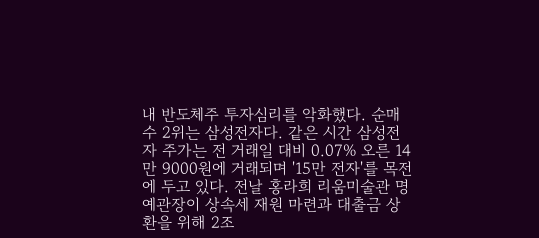내 반도체주 투자심리를 악화했다. 순매수 2위는 삼성전자다. 같은 시간 삼성전자 주가는 전 거래일 대비 0.07% 오른 14만 9000원에 거래되며 '15만 전자'를 목전에 두고 있다. 전날 홍라희 리움미술관 명예관장이 상속세 재원 마련과 대출금 상환을 위해 2조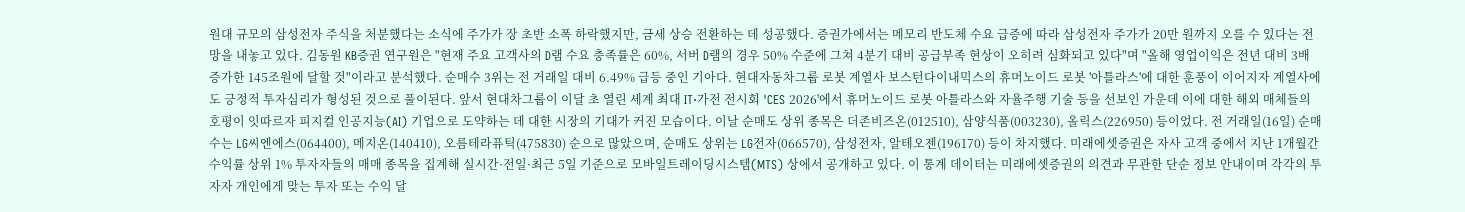원대 규모의 삼성전자 주식을 처분했다는 소식에 주가가 장 초반 소폭 하락했지만, 금세 상승 전환하는 데 성공했다. 증권가에서는 메모리 반도체 수요 급증에 따라 삼성전자 주가가 20만 원까지 오를 수 있다는 전망을 내놓고 있다. 김동원 KB증권 연구원은 "현재 주요 고객사의 D램 수요 충족률은 60%, 서버 D램의 경우 50% 수준에 그쳐 4분기 대비 공급부족 현상이 오히려 심화되고 있다"며 "올해 영업이익은 전년 대비 3배 증가한 145조원에 달할 것"이라고 분석했다. 순매수 3위는 전 거래일 대비 6.49% 급등 중인 기아다. 현대자동차그룹 로봇 계열사 보스턴다이내믹스의 휴머노이드 로봇 '아틀라스'에 대한 훈풍이 이어지자 계열사에도 긍정적 투자심리가 형성된 것으로 풀이된다. 앞서 현대차그룹이 이달 초 열린 세계 최대 IT·가전 전시회 'CES 2026'에서 휴머노이드 로봇 아틀라스와 자율주행 기술 등을 선보인 가운데 이에 대한 해외 매체들의 호평이 잇따르자 피지컬 인공지능(AI) 기업으로 도약하는 데 대한 시장의 기대가 커진 모습이다. 이날 순매도 상위 종목은 더존비즈온(012510), 삼양식품(003230), 올릭스(226950) 등이었다. 전 거래일(16일) 순매수는 LG씨엔에스(064400), 메지온(140410), 오름테라퓨틱(475830) 순으로 많았으며, 순매도 상위는 LG전자(066570), 삼성전자, 알테오젠(196170) 등이 차지했다. 미래에셋증권은 자사 고객 중에서 지난 1개월간 수익률 상위 1% 투자자들의 매매 종목을 집계해 실시간·전일·최근 5일 기준으로 모바일트레이딩시스템(MTS) 상에서 공개하고 있다. 이 통계 데이터는 미래에셋증권의 의견과 무관한 단순 정보 안내이며 각각의 투자자 개인에게 맞는 투자 또는 수익 달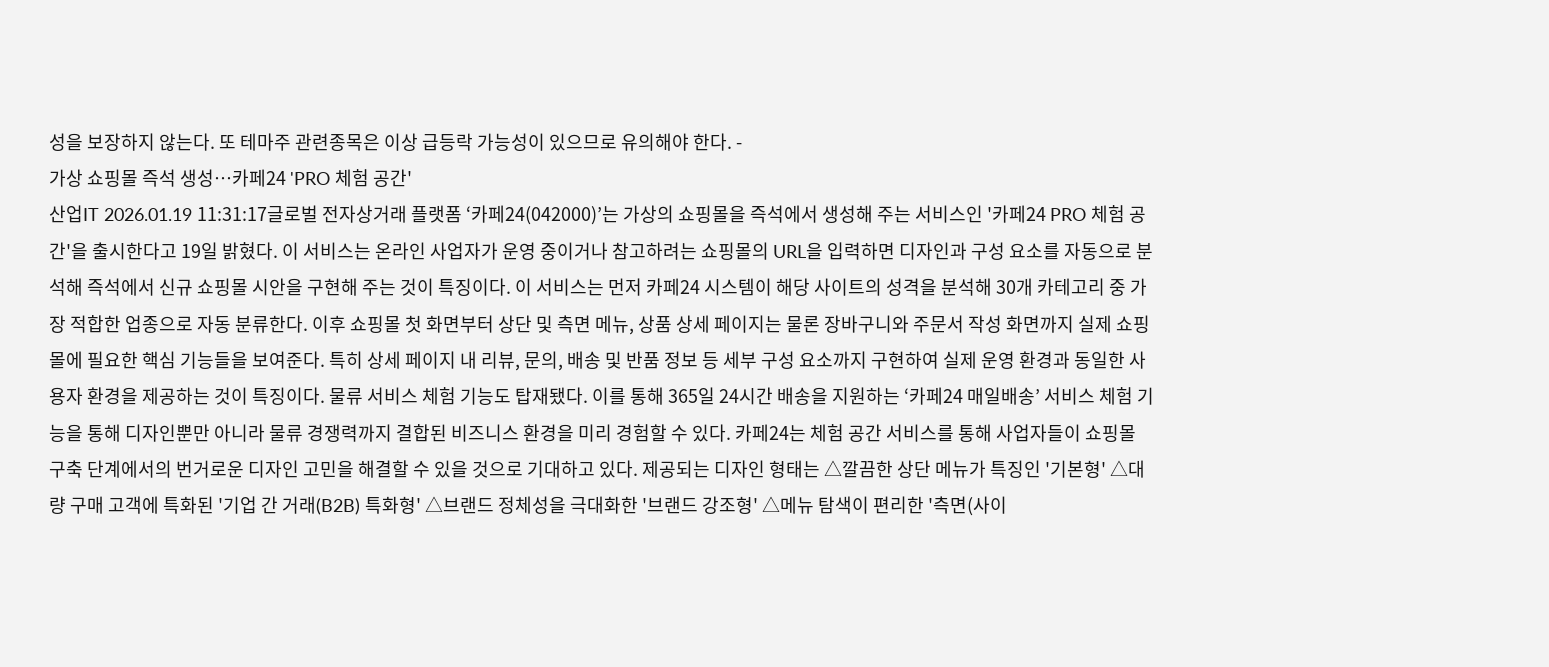성을 보장하지 않는다. 또 테마주 관련종목은 이상 급등락 가능성이 있으므로 유의해야 한다. -
가상 쇼핑몰 즉석 생성…카페24 'PRO 체험 공간'
산업IT 2026.01.19 11:31:17글로벌 전자상거래 플랫폼 ‘카페24(042000)’는 가상의 쇼핑몰을 즉석에서 생성해 주는 서비스인 '카페24 PRO 체험 공간'을 출시한다고 19일 밝혔다. 이 서비스는 온라인 사업자가 운영 중이거나 참고하려는 쇼핑몰의 URL을 입력하면 디자인과 구성 요소를 자동으로 분석해 즉석에서 신규 쇼핑몰 시안을 구현해 주는 것이 특징이다. 이 서비스는 먼저 카페24 시스템이 해당 사이트의 성격을 분석해 30개 카테고리 중 가장 적합한 업종으로 자동 분류한다. 이후 쇼핑몰 첫 화면부터 상단 및 측면 메뉴, 상품 상세 페이지는 물론 장바구니와 주문서 작성 화면까지 실제 쇼핑몰에 필요한 핵심 기능들을 보여준다. 특히 상세 페이지 내 리뷰, 문의, 배송 및 반품 정보 등 세부 구성 요소까지 구현하여 실제 운영 환경과 동일한 사용자 환경을 제공하는 것이 특징이다. 물류 서비스 체험 기능도 탑재됐다. 이를 통해 365일 24시간 배송을 지원하는 ‘카페24 매일배송’ 서비스 체험 기능을 통해 디자인뿐만 아니라 물류 경쟁력까지 결합된 비즈니스 환경을 미리 경험할 수 있다. 카페24는 체험 공간 서비스를 통해 사업자들이 쇼핑몰 구축 단계에서의 번거로운 디자인 고민을 해결할 수 있을 것으로 기대하고 있다. 제공되는 디자인 형태는 △깔끔한 상단 메뉴가 특징인 '기본형' △대량 구매 고객에 특화된 '기업 간 거래(B2B) 특화형' △브랜드 정체성을 극대화한 '브랜드 강조형' △메뉴 탐색이 편리한 '측면(사이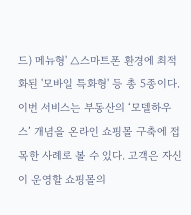드) 메뉴형' △스마트폰 환경에 최적화된 '모바일 특화형' 등 총 5종이다. 이번 서비스는 부동산의 ‘모델하우스’ 개념을 온라인 쇼핑몰 구축에 접목한 사례로 볼 수 있다. 고객은 자신이 운영할 쇼핑몰의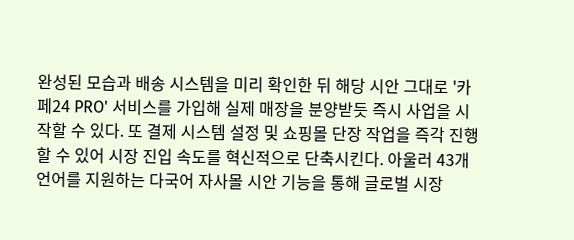완성된 모습과 배송 시스템을 미리 확인한 뒤 해당 시안 그대로 '카페24 PRO' 서비스를 가입해 실제 매장을 분양받듯 즉시 사업을 시작할 수 있다. 또 결제 시스템 설정 및 쇼핑몰 단장 작업을 즉각 진행할 수 있어 시장 진입 속도를 혁신적으로 단축시킨다. 아울러 43개 언어를 지원하는 다국어 자사몰 시안 기능을 통해 글로벌 시장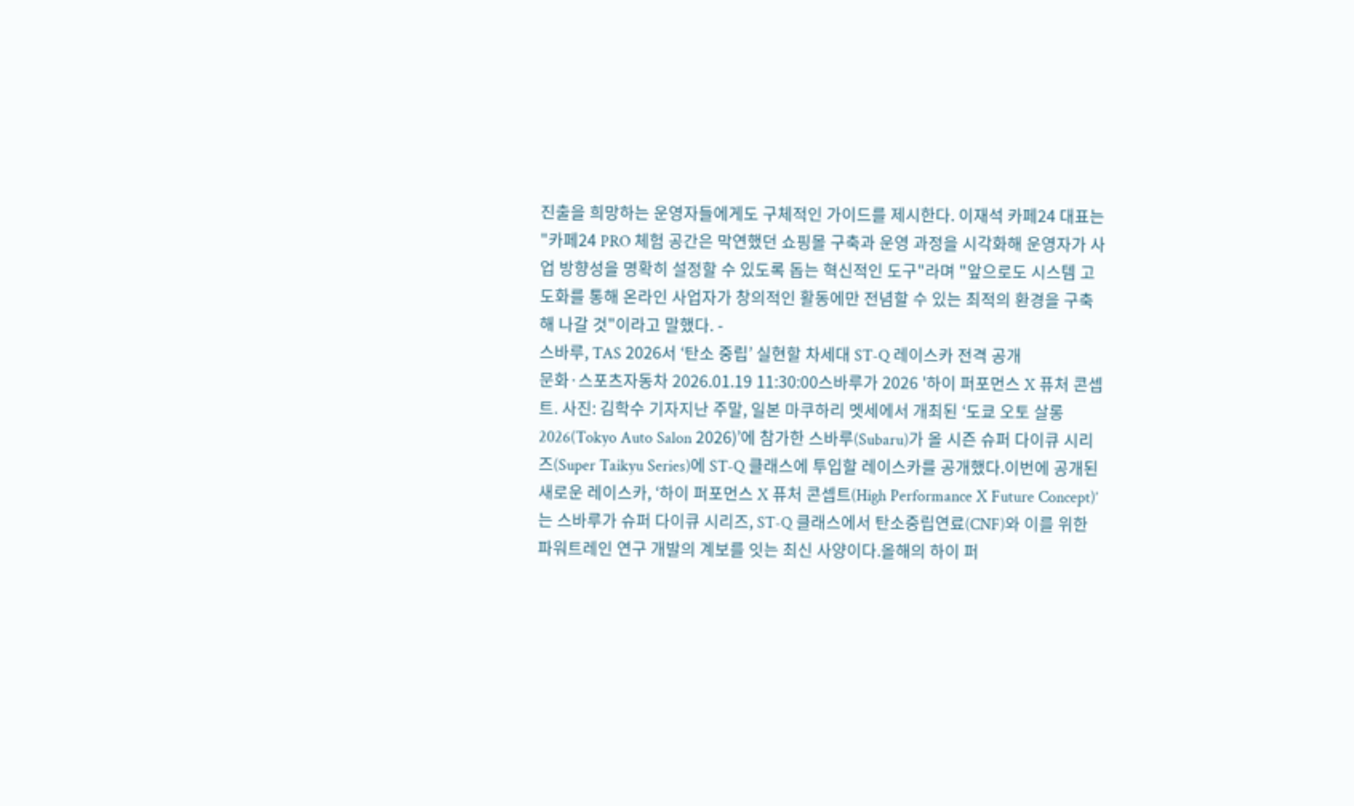진출을 희망하는 운영자들에게도 구체적인 가이드를 제시한다. 이재석 카페24 대표는 "카페24 PRO 체험 공간은 막연했던 쇼핑몰 구축과 운영 과정을 시각화해 운영자가 사업 방향성을 명확히 설정할 수 있도록 돕는 혁신적인 도구"라며 "앞으로도 시스템 고도화를 통해 온라인 사업자가 창의적인 활동에만 전념할 수 있는 최적의 환경을 구축해 나갈 것"이라고 말했다. -
스바루, TAS 2026서 ‘탄소 중립’ 실현할 차세대 ST-Q 레이스카 전격 공개
문화·스포츠자동차 2026.01.19 11:30:00스바루가 2026 '하이 퍼포먼스 X 퓨처 콘셉트. 사진: 김학수 기자지난 주말, 일본 마쿠하리 멧세에서 개최된 ‘도쿄 오토 살롱 2026(Tokyo Auto Salon 2026)’에 참가한 스바루(Subaru)가 올 시즌 슈퍼 다이큐 시리즈(Super Taikyu Series)에 ST-Q 클래스에 투입할 레이스카를 공개했다.이번에 공개된 새로운 레이스카, ‘하이 퍼포먼스 X 퓨처 콘셉트(High Performance X Future Concept)’는 스바루가 슈퍼 다이큐 시리즈, ST-Q 클래스에서 탄소중립연료(CNF)와 이를 위한 파워트레인 연구 개발의 계보를 잇는 최신 사양이다.올해의 하이 퍼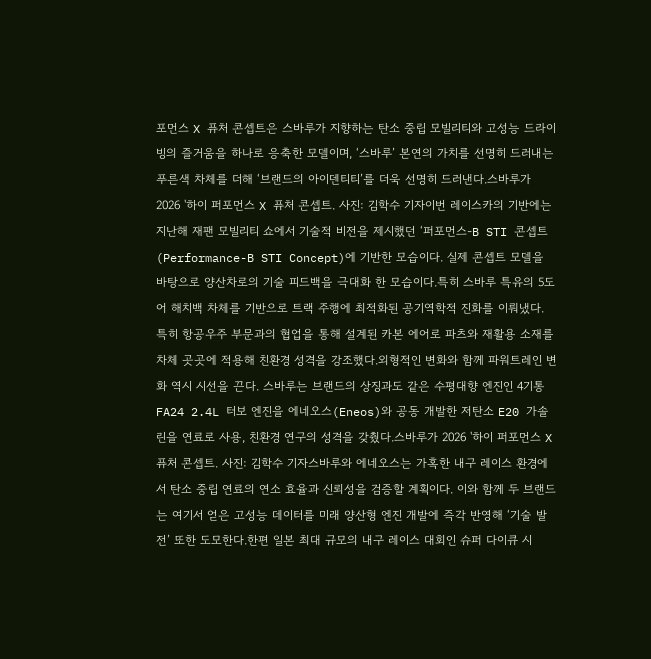포먼스 X 퓨처 콘셉트은 스바루가 지향하는 탄소 중립 모빌리티와 고성능 드라이빙의 즐거움을 하나로 응축한 모델이며, ‘스바루’ 본연의 가치를 선명히 드러내는 푸른색 차체를 더해 ‘브랜드의 아이덴티티’를 더욱 선명히 드러낸다.스바루가 2026 '하이 퍼포먼스 X 퓨처 콘셉트. 사진: 김학수 기자이번 레이스카의 기반에는 지난해 재팬 모빌리티 쇼에서 기술적 비전을 제시했던 ‘퍼포먼스-B STI 콘셉트(Performance-B STI Concept)에 기반한 모습이다. 실제 콘셉트 모델을 바탕으로 양산차로의 기술 피드백을 극대화 한 모습이다.특히 스바루 특유의 5도어 해치백 차체를 기반으로 트랙 주행에 최적화된 공기역학적 진화를 이뤄냈다. 특히 항공우주 부문과의 협업을 통해 설계된 카본 에어로 파츠와 재활용 소재를 차체 곳곳에 적용해 친환경 성격을 강조했다.외형적인 변화와 함께 파워트레인 변화 역시 시선을 끈다. 스바루는 브랜드의 상징과도 같은 수평대향 엔진인 4기통 FA24 2.4L 터보 엔진을 에네오스(Eneos)와 공동 개발한 저탄소 E20 가솔린을 연료로 사용, 친환경 연구의 성격을 갖췄다.스바루가 2026 '하이 퍼포먼스 X 퓨처 콘셉트. 사진: 김학수 기자스바루와 에네오스는 가혹한 내구 레이스 환경에서 탄소 중립 연료의 연소 효율과 신뢰성을 검증할 계획이다. 이와 함께 두 브랜드는 여기서 얻은 고성능 데이터를 미래 양산형 엔진 개발에 즉각 반영해 ‘기술 발전’ 또한 도모한다.한편 일본 최대 규모의 내구 레이스 대회인 슈퍼 다이큐 시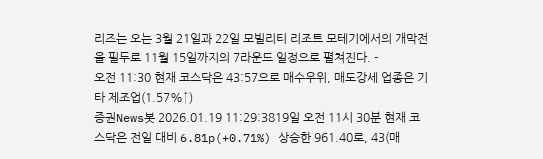리즈는 오는 3월 21일과 22일 모빌리티 리조트 모테기에서의 개막전을 필두로 11월 15일까지의 7라운드 일정으로 펼쳐진다. -
오전 11:30 현재 코스닥은 43:57으로 매수우위, 매도강세 업종은 기타 제조업(1.57%↑)
증권News봇 2026.01.19 11:29:3819일 오전 11시 30분 현재 코스닥은 전일 대비 6.81p(+0.71%) 상승한 961.40로, 43(매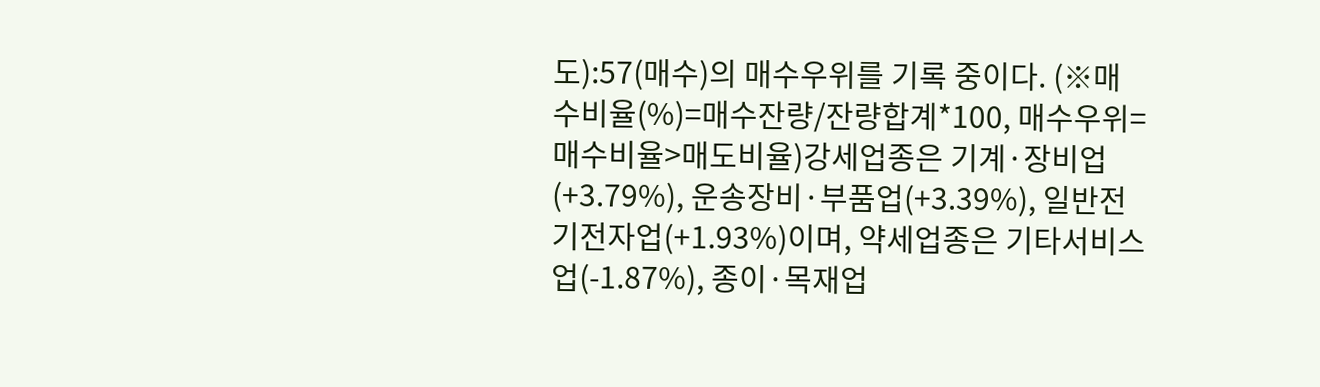도):57(매수)의 매수우위를 기록 중이다. (※매수비율(%)=매수잔량/잔량합계*100, 매수우위=매수비율>매도비율)강세업종은 기계·장비업(+3.79%), 운송장비·부품업(+3.39%), 일반전기전자업(+1.93%)이며, 약세업종은 기타서비스업(-1.87%), 종이·목재업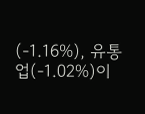(-1.16%), 유통업(-1.02%)이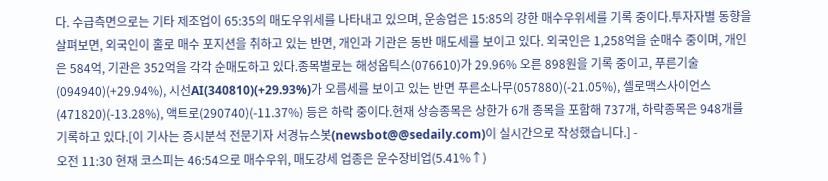다. 수급측면으로는 기타 제조업이 65:35의 매도우위세를 나타내고 있으며, 운송업은 15:85의 강한 매수우위세를 기록 중이다.투자자별 동향을 살펴보면, 외국인이 홀로 매수 포지션을 취하고 있는 반면, 개인과 기관은 동반 매도세를 보이고 있다. 외국인은 1,258억을 순매수 중이며, 개인은 584억, 기관은 352억을 각각 순매도하고 있다.종목별로는 해성옵틱스(076610)가 29.96% 오른 898원을 기록 중이고, 푸른기술(094940)(+29.94%), 시선AI(340810)(+29.93%)가 오름세를 보이고 있는 반면 푸른소나무(057880)(-21.05%), 셀로맥스사이언스(471820)(-13.28%), 액트로(290740)(-11.37%) 등은 하락 중이다.현재 상승종목은 상한가 6개 종목을 포함해 737개, 하락종목은 948개를 기록하고 있다.[이 기사는 증시분석 전문기자 서경뉴스봇(newsbot@@sedaily.com)이 실시간으로 작성했습니다.] -
오전 11:30 현재 코스피는 46:54으로 매수우위, 매도강세 업종은 운수장비업(5.41%↑)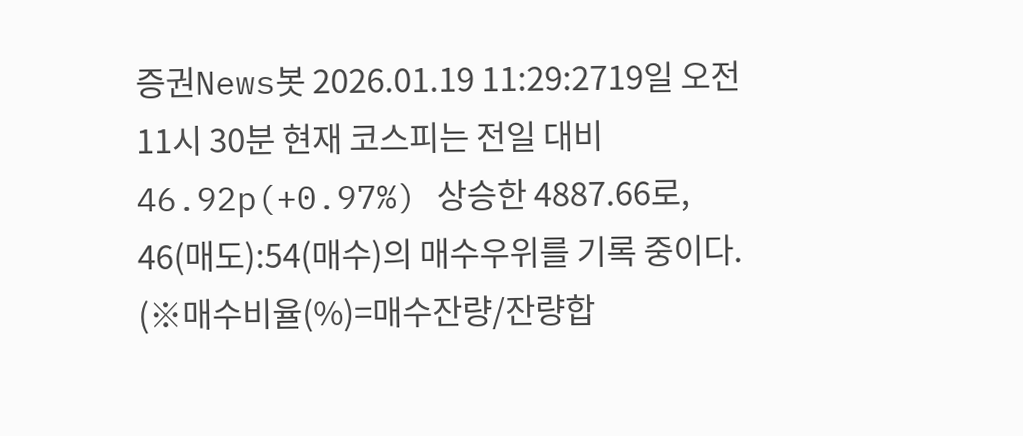증권News봇 2026.01.19 11:29:2719일 오전 11시 30분 현재 코스피는 전일 대비 46.92p(+0.97%) 상승한 4887.66로, 46(매도):54(매수)의 매수우위를 기록 중이다. (※매수비율(%)=매수잔량/잔량합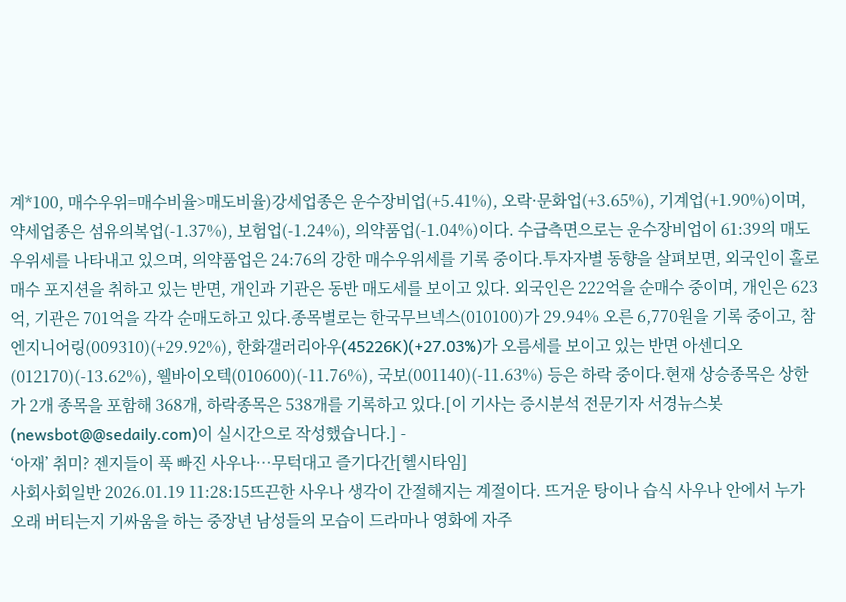계*100, 매수우위=매수비율>매도비율)강세업종은 운수장비업(+5.41%), 오락·문화업(+3.65%), 기계업(+1.90%)이며, 약세업종은 섬유의복업(-1.37%), 보험업(-1.24%), 의약품업(-1.04%)이다. 수급측면으로는 운수장비업이 61:39의 매도우위세를 나타내고 있으며, 의약품업은 24:76의 강한 매수우위세를 기록 중이다.투자자별 동향을 살펴보면, 외국인이 홀로 매수 포지션을 취하고 있는 반면, 개인과 기관은 동반 매도세를 보이고 있다. 외국인은 222억을 순매수 중이며, 개인은 623억, 기관은 701억을 각각 순매도하고 있다.종목별로는 한국무브넥스(010100)가 29.94% 오른 6,770원을 기록 중이고, 참엔지니어링(009310)(+29.92%), 한화갤러리아우(45226K)(+27.03%)가 오름세를 보이고 있는 반면 아센디오(012170)(-13.62%), 웰바이오텍(010600)(-11.76%), 국보(001140)(-11.63%) 등은 하락 중이다.현재 상승종목은 상한가 2개 종목을 포함해 368개, 하락종목은 538개를 기록하고 있다.[이 기사는 증시분석 전문기자 서경뉴스봇(newsbot@@sedaily.com)이 실시간으로 작성했습니다.] -
‘아재’ 취미? 젠지들이 푹 빠진 사우나…무턱대고 즐기다간[헬시타임]
사회사회일반 2026.01.19 11:28:15뜨끈한 사우나 생각이 간절해지는 계절이다. 뜨거운 탕이나 습식 사우나 안에서 누가 오래 버티는지 기싸움을 하는 중장년 남성들의 모습이 드라마나 영화에 자주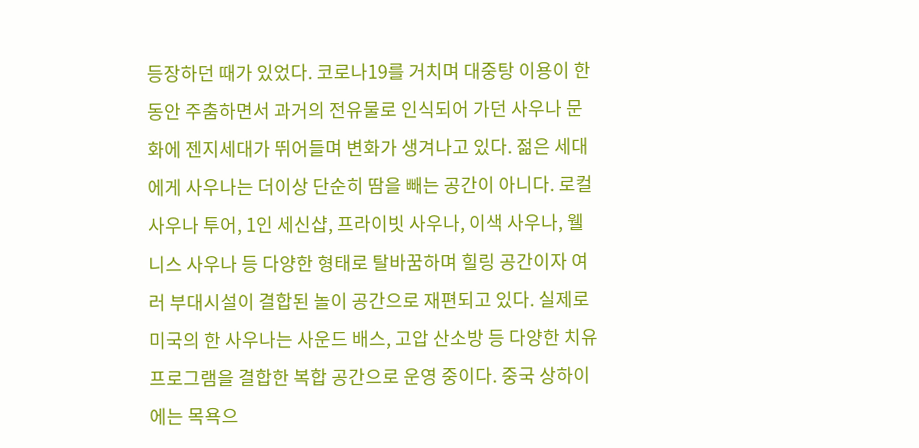등장하던 때가 있었다. 코로나19를 거치며 대중탕 이용이 한동안 주춤하면서 과거의 전유물로 인식되어 가던 사우나 문화에 젠지세대가 뛰어들며 변화가 생겨나고 있다. 젊은 세대에게 사우나는 더이상 단순히 땀을 빼는 공간이 아니다. 로컬 사우나 투어, 1인 세신샵, 프라이빗 사우나, 이색 사우나, 웰니스 사우나 등 다양한 형태로 탈바꿈하며 힐링 공간이자 여러 부대시설이 결합된 놀이 공간으로 재편되고 있다. 실제로 미국의 한 사우나는 사운드 배스, 고압 산소방 등 다양한 치유 프로그램을 결합한 복합 공간으로 운영 중이다. 중국 상하이에는 목욕으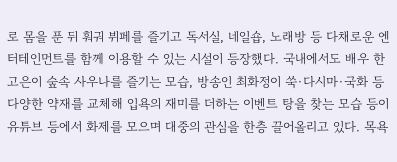로 몸을 푼 뒤 훠궈 뷔페를 즐기고 독서실, 네일숍, 노래방 등 다채로운 엔터테인먼트를 함께 이용할 수 있는 시설이 등장했다. 국내에서도 배우 한고은이 숲속 사우나를 즐기는 모습, 방송인 최화정이 쑥·다시마·국화 등 다양한 약재를 교체해 입욕의 재미를 더하는 이벤트 탕을 찾는 모습 등이 유튜브 등에서 화제를 모으며 대중의 관심을 한층 끌어올리고 있다. 목욕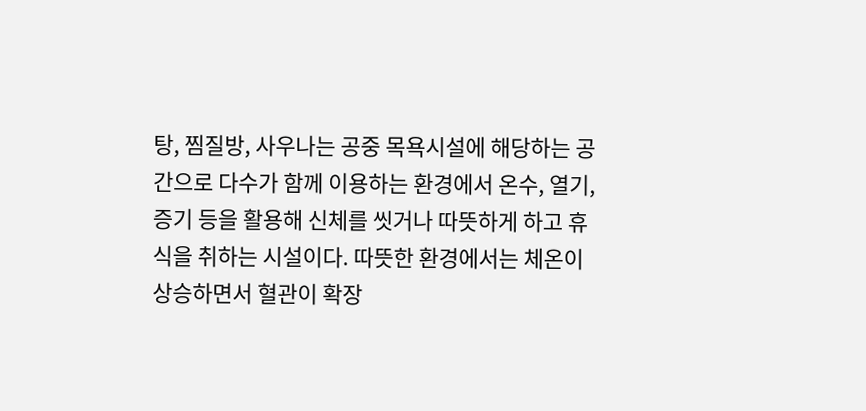탕, 찜질방, 사우나는 공중 목욕시설에 해당하는 공간으로 다수가 함께 이용하는 환경에서 온수, 열기, 증기 등을 활용해 신체를 씻거나 따뜻하게 하고 휴식을 취하는 시설이다. 따뜻한 환경에서는 체온이 상승하면서 혈관이 확장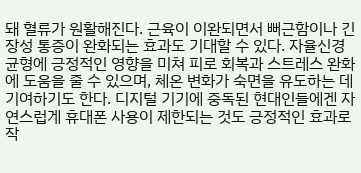돼 혈류가 원활해진다. 근육이 이완되면서 뻐근함이나 긴장성 통증이 완화되는 효과도 기대할 수 있다. 자율신경 균형에 긍정적인 영향을 미쳐 피로 회복과 스트레스 완화에 도움을 줄 수 있으며, 체온 변화가 숙면을 유도하는 데 기여하기도 한다. 디지털 기기에 중독된 현대인들에겐 자연스럽게 휴대폰 사용이 제한되는 것도 긍정적인 효과로 작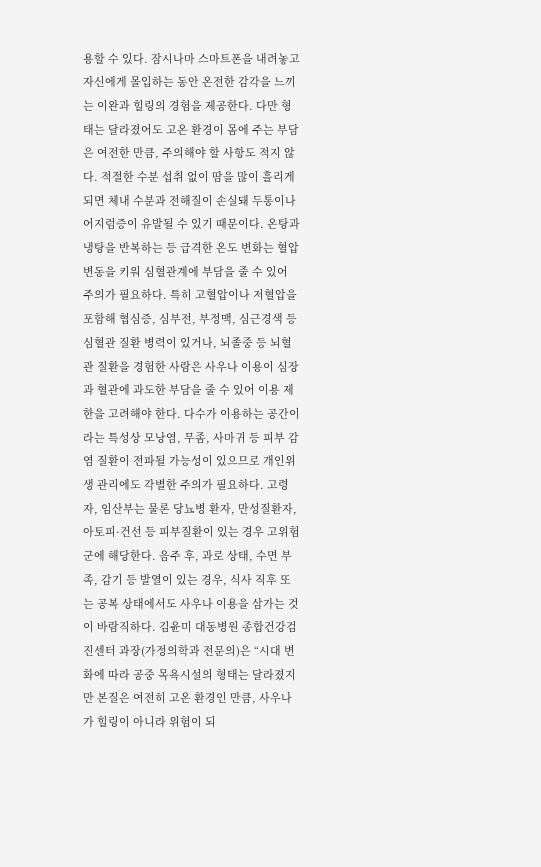용할 수 있다. 잠시나마 스마트폰을 내려놓고 자신에게 몰입하는 동안 온전한 감각을 느끼는 이완과 힐링의 경험을 제공한다. 다만 형태는 달라졌어도 고온 환경이 몸에 주는 부담은 여전한 만큼, 주의해야 할 사항도 적지 않다. 적절한 수분 섭취 없이 땀을 많이 흘리게 되면 체내 수분과 전해질이 손실돼 두통이나 어지럼증이 유발될 수 있기 때문이다. 온탕과 냉탕을 반복하는 등 급격한 온도 변화는 혈압 변동을 키워 심혈관계에 부담을 줄 수 있어 주의가 필요하다. 특히 고혈압이나 저혈압을 포함해 협심증, 심부전, 부정맥, 심근경색 등 심혈관 질환 병력이 있거나, 뇌졸중 등 뇌혈관 질환을 경험한 사람은 사우나 이용이 심장과 혈관에 과도한 부담을 줄 수 있어 이용 제한을 고려해야 한다. 다수가 이용하는 공간이라는 특성상 모낭염, 무좀, 사마귀 등 피부 감염 질환이 전파될 가능성이 있으므로 개인위생 관리에도 각별한 주의가 필요하다. 고령자, 임산부는 물론 당뇨병 환자, 만성질환자, 아토피·건선 등 피부질환이 있는 경우 고위험군에 해당한다. 음주 후, 과로 상태, 수면 부족, 감기 등 발열이 있는 경우, 식사 직후 또는 공복 상태에서도 사우나 이용을 삼가는 것이 바람직하다. 김윤미 대동병원 종합건강검진센터 과장(가정의학과 전문의)은 “시대 변화에 따라 공중 목욕시설의 형태는 달라졌지만 본질은 여전히 고온 환경인 만큼, 사우나가 힐링이 아니라 위험이 되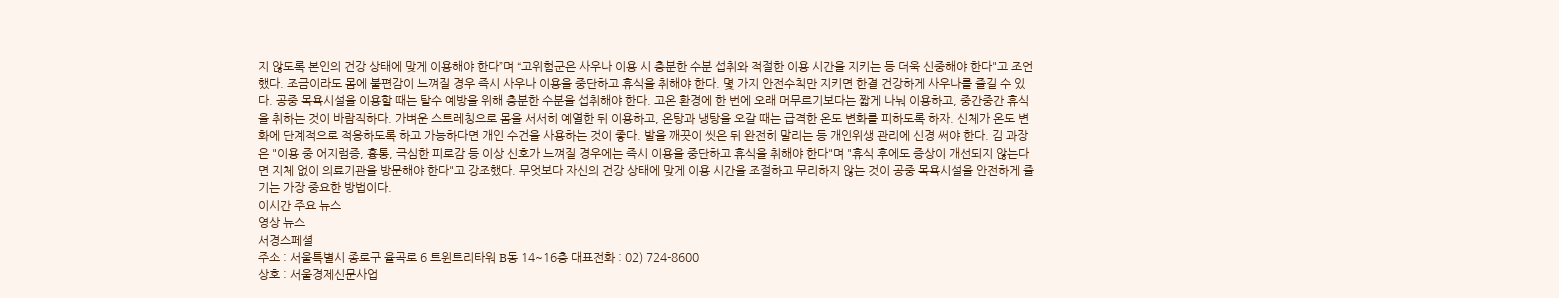지 않도록 본인의 건강 상태에 맞게 이용해야 한다”며 “고위험군은 사우나 이용 시 충분한 수분 섭취와 적절한 이용 시간을 지키는 등 더욱 신중해야 한다"고 조언했다. 조금이라도 몸에 불편감이 느껴질 경우 즉시 사우나 이용을 중단하고 휴식을 취해야 한다. 몇 가지 안전수칙만 지키면 한결 건강하게 사우나를 즐길 수 있다. 공중 목욕시설을 이용할 때는 탈수 예방을 위해 충분한 수분을 섭취해야 한다. 고온 환경에 한 번에 오래 머무르기보다는 짧게 나눠 이용하고, 중간중간 휴식을 취하는 것이 바람직하다. 가벼운 스트레칭으로 몸을 서서히 예열한 뒤 이용하고, 온탕과 냉탕을 오갈 때는 급격한 온도 변화를 피하도록 하자. 신체가 온도 변화에 단계적으로 적응하도록 하고 가능하다면 개인 수건을 사용하는 것이 좋다. 발을 깨끗이 씻은 뒤 완전히 말리는 등 개인위생 관리에 신경 써야 한다. 김 과장은 "이용 중 어지럼증, 흉통, 극심한 피로감 등 이상 신호가 느껴질 경우에는 즉시 이용을 중단하고 휴식을 취해야 한다"며 "휴식 후에도 증상이 개선되지 않는다면 지체 없이 의료기관을 방문해야 한다"고 강조했다. 무엇보다 자신의 건강 상태에 맞게 이용 시간을 조절하고 무리하지 않는 것이 공중 목욕시설을 안전하게 즐기는 가장 중요한 방법이다.
이시간 주요 뉴스
영상 뉴스
서경스페셜
주소 : 서울특별시 종로구 율곡로 6 트윈트리타워 B동 14~16층 대표전화 : 02) 724-8600
상호 : 서울경제신문사업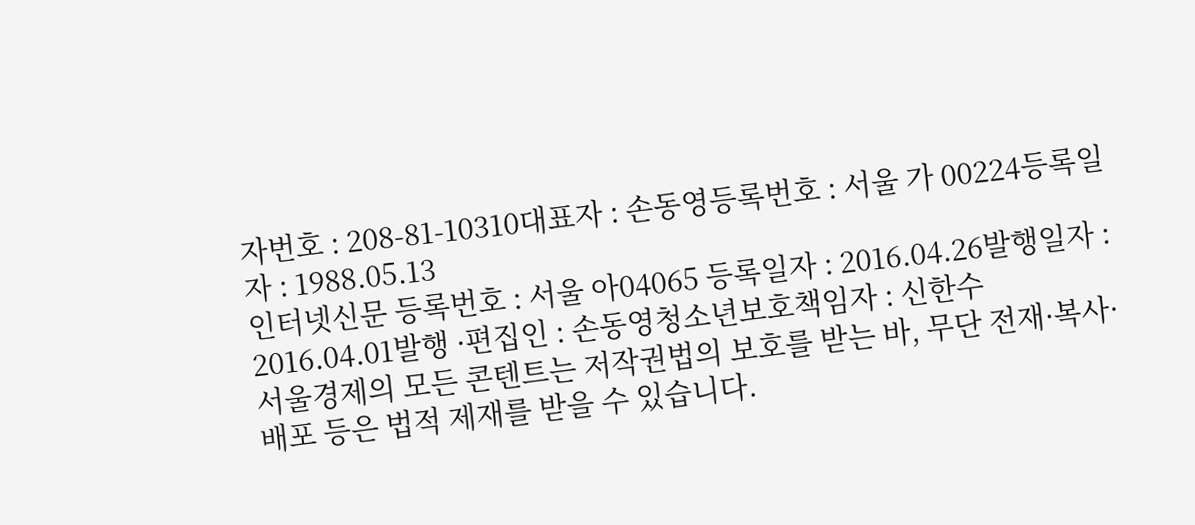자번호 : 208-81-10310대표자 : 손동영등록번호 : 서울 가 00224등록일자 : 1988.05.13
인터넷신문 등록번호 : 서울 아04065 등록일자 : 2016.04.26발행일자 : 2016.04.01발행 ·편집인 : 손동영청소년보호책임자 : 신한수
서울경제의 모든 콘텐트는 저작권법의 보호를 받는 바, 무단 전재·복사·배포 등은 법적 제재를 받을 수 있습니다.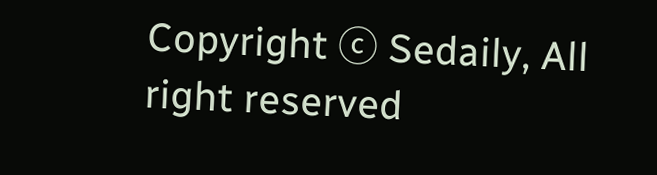Copyright ⓒ Sedaily, All right reserved